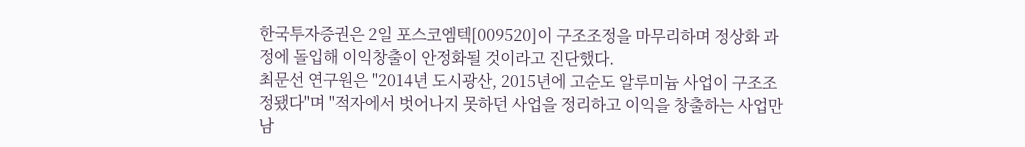한국투자증권은 2일 포스코엠텍[009520]이 구조조정을 마무리하며 정상화 과정에 돌입해 이익창출이 안정화될 것이라고 진단했다.
최문선 연구원은 "2014년 도시광산, 2015년에 고순도 알루미늄 사업이 구조조정됐다"며 "적자에서 벗어나지 못하던 사업을 정리하고 이익을 창출하는 사업만 남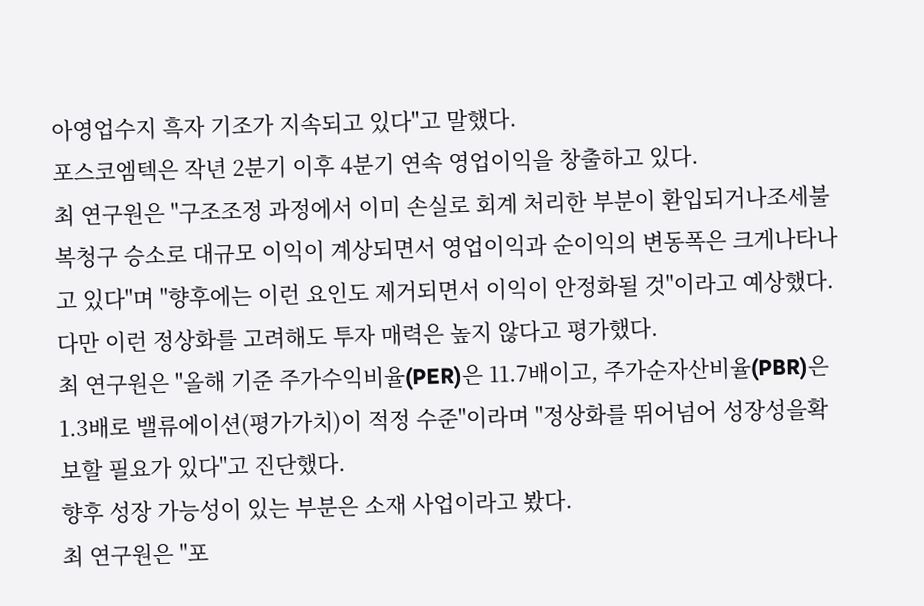아영업수지 흑자 기조가 지속되고 있다"고 말했다.
포스코엠텍은 작년 2분기 이후 4분기 연속 영업이익을 창출하고 있다.
최 연구원은 "구조조정 과정에서 이미 손실로 회계 처리한 부분이 환입되거나조세불복청구 승소로 대규모 이익이 계상되면서 영업이익과 순이익의 변동폭은 크게나타나고 있다"며 "향후에는 이런 요인도 제거되면서 이익이 안정화될 것"이라고 예상했다.
다만 이런 정상화를 고려해도 투자 매력은 높지 않다고 평가했다.
최 연구원은 "올해 기준 주가수익비율(PER)은 11.7배이고, 주가순자산비율(PBR)은 1.3배로 밸류에이션(평가가치)이 적정 수준"이라며 "정상화를 뛰어넘어 성장성을확보할 필요가 있다"고 진단했다.
향후 성장 가능성이 있는 부분은 소재 사업이라고 봤다.
최 연구원은 "포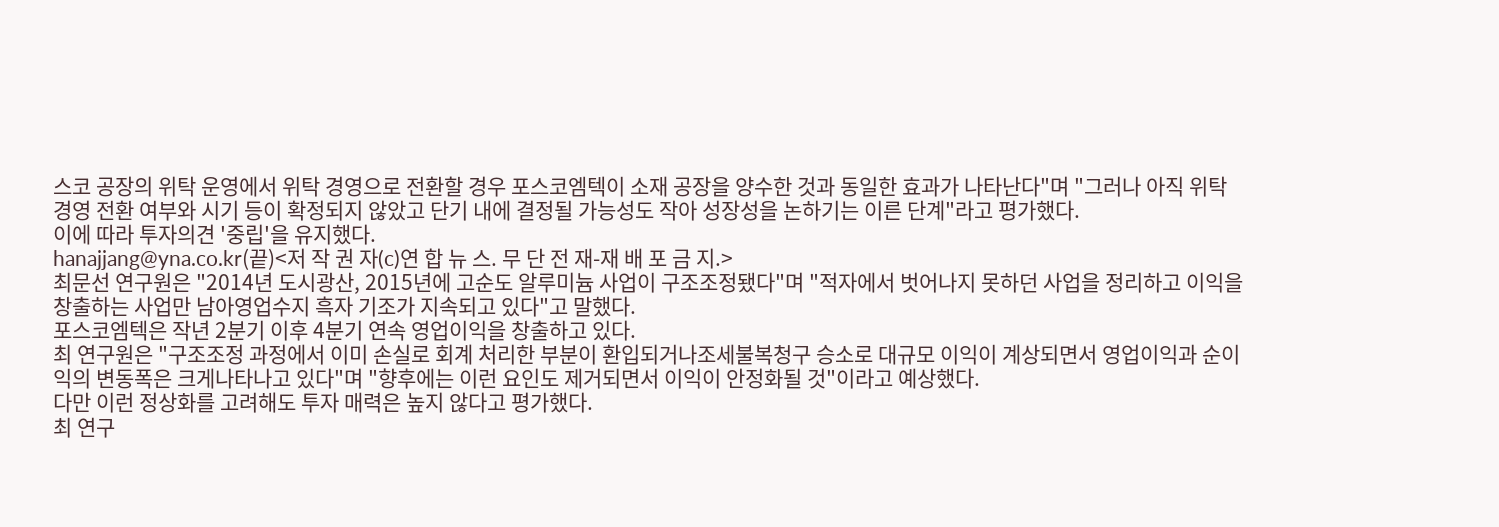스코 공장의 위탁 운영에서 위탁 경영으로 전환할 경우 포스코엠텍이 소재 공장을 양수한 것과 동일한 효과가 나타난다"며 "그러나 아직 위탁 경영 전환 여부와 시기 등이 확정되지 않았고 단기 내에 결정될 가능성도 작아 성장성을 논하기는 이른 단계"라고 평가했다.
이에 따라 투자의견 '중립'을 유지했다.
hanajjang@yna.co.kr(끝)<저 작 권 자(c)연 합 뉴 스. 무 단 전 재-재 배 포 금 지.>
최문선 연구원은 "2014년 도시광산, 2015년에 고순도 알루미늄 사업이 구조조정됐다"며 "적자에서 벗어나지 못하던 사업을 정리하고 이익을 창출하는 사업만 남아영업수지 흑자 기조가 지속되고 있다"고 말했다.
포스코엠텍은 작년 2분기 이후 4분기 연속 영업이익을 창출하고 있다.
최 연구원은 "구조조정 과정에서 이미 손실로 회계 처리한 부분이 환입되거나조세불복청구 승소로 대규모 이익이 계상되면서 영업이익과 순이익의 변동폭은 크게나타나고 있다"며 "향후에는 이런 요인도 제거되면서 이익이 안정화될 것"이라고 예상했다.
다만 이런 정상화를 고려해도 투자 매력은 높지 않다고 평가했다.
최 연구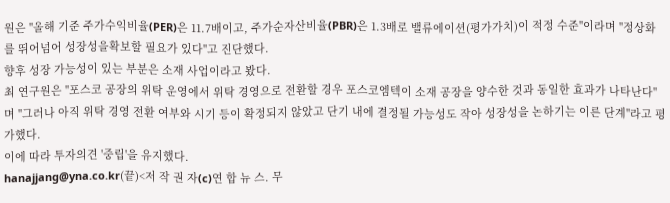원은 "올해 기준 주가수익비율(PER)은 11.7배이고, 주가순자산비율(PBR)은 1.3배로 밸류에이션(평가가치)이 적정 수준"이라며 "정상화를 뛰어넘어 성장성을확보할 필요가 있다"고 진단했다.
향후 성장 가능성이 있는 부분은 소재 사업이라고 봤다.
최 연구원은 "포스코 공장의 위탁 운영에서 위탁 경영으로 전환할 경우 포스코엠텍이 소재 공장을 양수한 것과 동일한 효과가 나타난다"며 "그러나 아직 위탁 경영 전환 여부와 시기 등이 확정되지 않았고 단기 내에 결정될 가능성도 작아 성장성을 논하기는 이른 단계"라고 평가했다.
이에 따라 투자의견 '중립'을 유지했다.
hanajjang@yna.co.kr(끝)<저 작 권 자(c)연 합 뉴 스. 무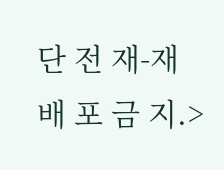단 전 재-재 배 포 금 지.>